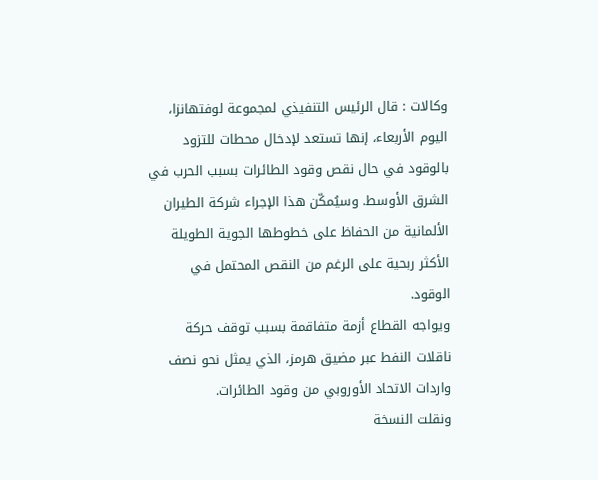وكالات : قال الرئيس التنفيذي لمجموعة لوفتهانزا، اليوم الأربعاء، إنها تستعد لإدخال محطات للتزود بالوقود في حال نقص وقود الطائرات بسبب الحرب في الشرق الأوسط. وسيُمكّن هذا الإجراء شركة الطيران الألمانية من الحفاظ على خطوطها الجوية الطويلة الأكثر ربحية على الرغم من النقص المحتمل في الوقود.
ويواجه القطاع أزمة متفاقمة بسبب توقف حركة ناقلات النفط عبر مضيق هرمز، الذي يمثل نحو نصف واردات الاتحاد الأوروبي من وقود الطائرات.
ونقلت النسخة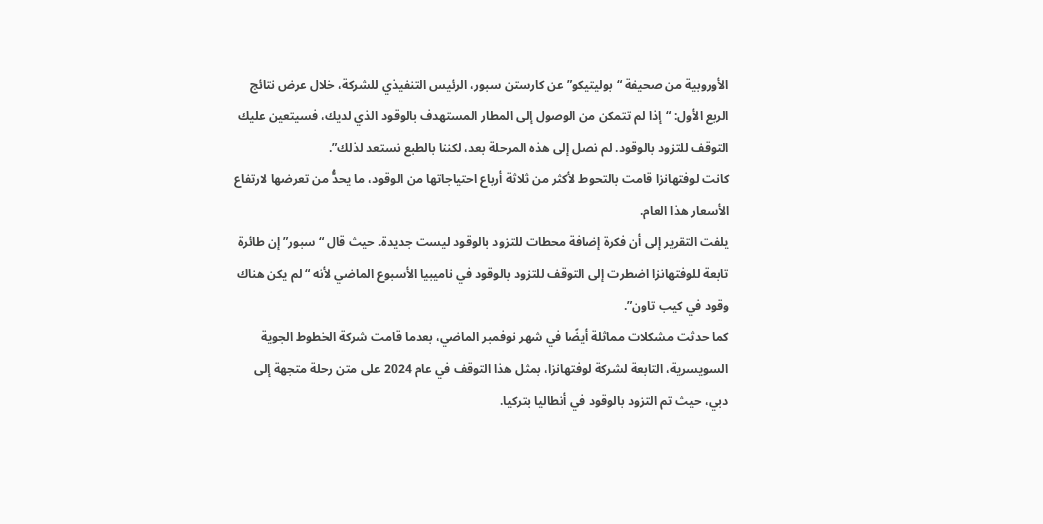الأوروبية من صحيفة “بوليتيكو” عن كارستن سبور، الرئيس التنفيذي للشركة، خلال عرض نتائج الربع الأول: “إذا لم تتمكن من الوصول إلى المطار المستهدف بالوقود الذي لديك، فسيتعين عليك التوقف للتزود بالوقود. لم نصل إلى هذه المرحلة بعد، لكننا بالطبع نستعد لذلك”.
كانت لوفتهانزا قامت بالتحوط لأكثر من ثلاثة أرباع احتياجاتها من الوقود، ما يحدُّ من تعرضها لارتفاع الأسعار هذا العام.
يلفت التقرير إلى أن فكرة إضافة محطات للتزود بالوقود ليست جديدة. حيث قال “سبور” إن طائرة تابعة للوفتهانزا اضطرت إلى التوقف للتزود بالوقود في ناميبيا الأسبوع الماضي لأنه “لم يكن هناك وقود في كيب تاون”.
كما حدثت مشكلات مماثلة أيضًا في شهر نوفمبر الماضي، بعدما قامت شركة الخطوط الجوية السويسرية، التابعة لشركة لوفتهانزا، بمثل هذا التوقف في عام 2024 على متن رحلة متجهة إلى دبي، حيث تم التزود بالوقود في أنطاليا بتركيا.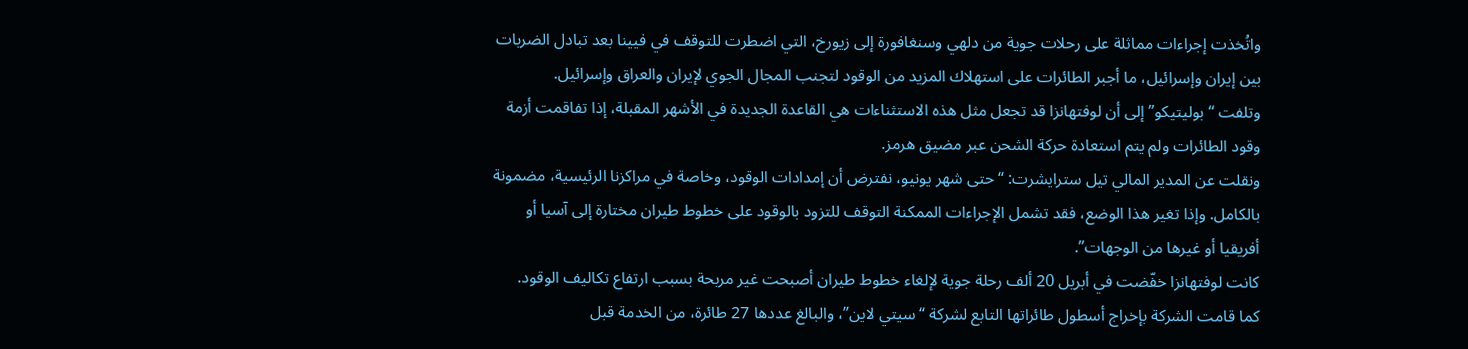واتُخذت إجراءات مماثلة على رحلات جوية من دلهي وسنغافورة إلى زيورخ، التي اضطرت للتوقف في فيينا بعد تبادل الضربات بين إيران وإسرائيل، ما أجبر الطائرات على استهلاك المزيد من الوقود لتجنب المجال الجوي لإيران والعراق وإسرائيل.
وتلفت “بوليتيكو” إلى أن لوفتهانزا قد تجعل مثل هذه الاستثناءات هي القاعدة الجديدة في الأشهر المقبلة، إذا تفاقمت أزمة وقود الطائرات ولم يتم استعادة حركة الشحن عبر مضيق هرمز.
ونقلت عن المدير المالي تيل سترايشرت: “حتى شهر يونيو، نفترض أن إمدادات الوقود، وخاصة في مراكزنا الرئيسية، مضمونة بالكامل. وإذا تغير هذا الوضع، فقد تشمل الإجراءات الممكنة التوقف للتزود بالوقود على خطوط طيران مختارة إلى آسيا أو أفريقيا أو غيرها من الوجهات”.
كانت لوفتهانزا خفّضت في أبريل 20 ألف رحلة جوية لإلغاء خطوط طيران أصبحت غير مربحة بسبب ارتفاع تكاليف الوقود.
كما قامت الشركة بإخراج أسطول طائراتها التابع لشركة “سيتي لاين”، والبالغ عددها 27 طائرة، من الخدمة قبل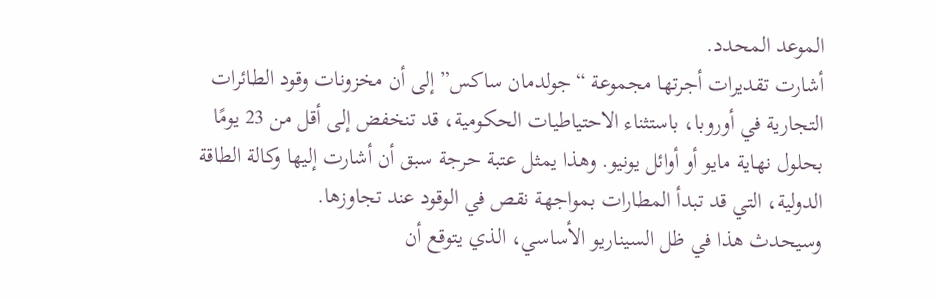الموعد المحدد.
أشارت تقديرات أجرتها مجموعة “جولدمان ساكس” إلى أن مخزونات وقود الطائرات التجارية في أوروبا، باستثناء الاحتياطيات الحكومية، قد تنخفض إلى أقل من 23 يومًا بحلول نهاية مايو أو أوائل يونيو. وهذا يمثل عتبة حرجة سبق أن أشارت إليها وكالة الطاقة الدولية، التي قد تبدأ المطارات بمواجهة نقص في الوقود عند تجاوزها.
وسيحدث هذا في ظل السيناريو الأساسي، الذي يتوقع أن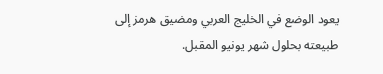يعود الوضع في الخليج العربي ومضيق هرمز إلى طبيعته بحلول شهر يونيو المقبل.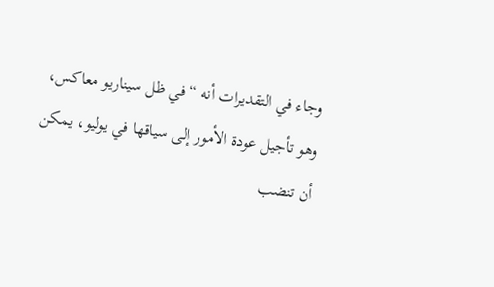وجاء في التقديرات أنه “في ظل سيناريو معاكس، وهو تأجيل عودة الأمور إلى سياقها في يوليو، يمكن أن تنضب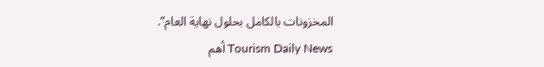المخزونات بالكامل بحلول نهاية العام”.
Tourism Daily News أهم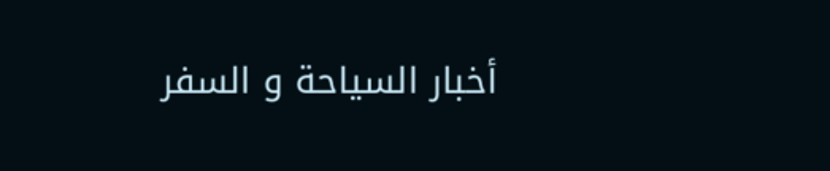أخبار السياحة و السفر